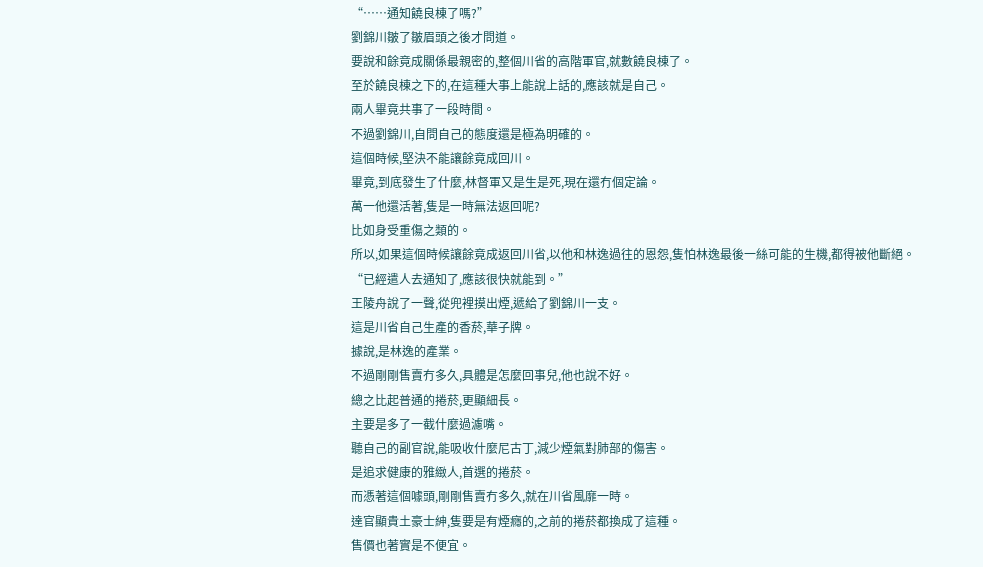“……通知饒良棟了嗎?”
劉錦川皺了皺眉頭之後才問道。
要說和餘竟成關係最親密的,整個川省的高階軍官,就數饒良棟了。
至於饒良棟之下的,在這種大事上能說上話的,應該就是自己。
兩人畢竟共事了一段時間。
不過劉錦川,自問自己的態度還是極為明確的。
這個時候,堅決不能讓餘竟成回川。
畢竟,到底發生了什麼,林督軍又是生是死,現在還冇個定論。
萬一他還活著,隻是一時無法返回呢?
比如身受重傷之類的。
所以,如果這個時候讓餘竟成返回川省,以他和林逸過往的恩怨,隻怕林逸最後一絲可能的生機,都得被他斷絕。
“已經遣人去通知了,應該很快就能到。”
王陵舟說了一聲,從兜裡摸出煙,遞給了劉錦川一支。
這是川省自己生產的香菸,華子牌。
據說,是林逸的產業。
不過剛剛售賣冇多久,具體是怎麼回事兒,他也說不好。
總之比起普通的捲菸,更顯細長。
主要是多了一截什麼過濾嘴。
聽自己的副官說,能吸收什麼尼古丁,減少煙氣對肺部的傷害。
是追求健康的雅緻人,首選的捲菸。
而憑著這個噱頭,剛剛售賣冇多久,就在川省風靡一時。
達官顯貴土豪士紳,隻要是有煙癮的,之前的捲菸都換成了這種。
售價也著實是不便宜。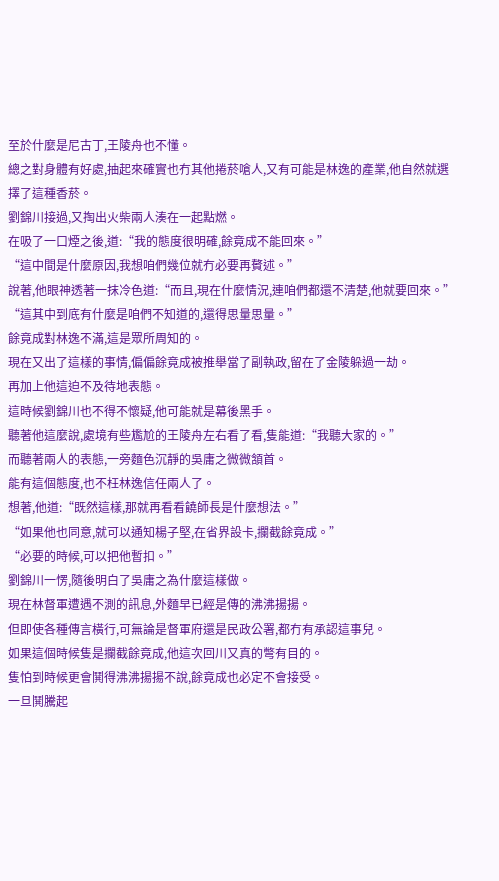至於什麼是尼古丁,王陵舟也不懂。
總之對身體有好處,抽起來確實也冇其他捲菸嗆人,又有可能是林逸的產業,他自然就選擇了這種香菸。
劉錦川接過,又掏出火柴兩人湊在一起點燃。
在吸了一口煙之後,道:“我的態度很明確,餘竟成不能回來。”
“這中間是什麼原因,我想咱們幾位就冇必要再贅述。”
說著,他眼神透著一抹冷色道:“而且,現在什麼情況,連咱們都還不清楚,他就要回來。”
“這其中到底有什麼是咱們不知道的,還得思量思量。”
餘竟成對林逸不滿,這是眾所周知的。
現在又出了這樣的事情,偏偏餘竟成被推舉當了副執政,留在了金陵躲過一劫。
再加上他這迫不及待地表態。
這時候劉錦川也不得不懷疑,他可能就是幕後黑手。
聽著他這麼說,處境有些尷尬的王陵舟左右看了看,隻能道:“我聽大家的。”
而聽著兩人的表態,一旁麵色沉靜的吳庸之微微頷首。
能有這個態度,也不枉林逸信任兩人了。
想著,他道:“既然這樣,那就再看看饒師長是什麼想法。”
“如果他也同意,就可以通知楊子堅,在省界設卡,攔截餘竟成。”
“必要的時候,可以把他暫扣。”
劉錦川一愣,隨後明白了吳庸之為什麼這樣做。
現在林督軍遭遇不測的訊息,外麵早已經是傳的沸沸揚揚。
但即使各種傳言橫行,可無論是督軍府還是民政公署,都冇有承認這事兒。
如果這個時候隻是攔截餘竟成,他這次回川又真的彆有目的。
隻怕到時候更會鬨得沸沸揚揚不說,餘竟成也必定不會接受。
一旦鬨騰起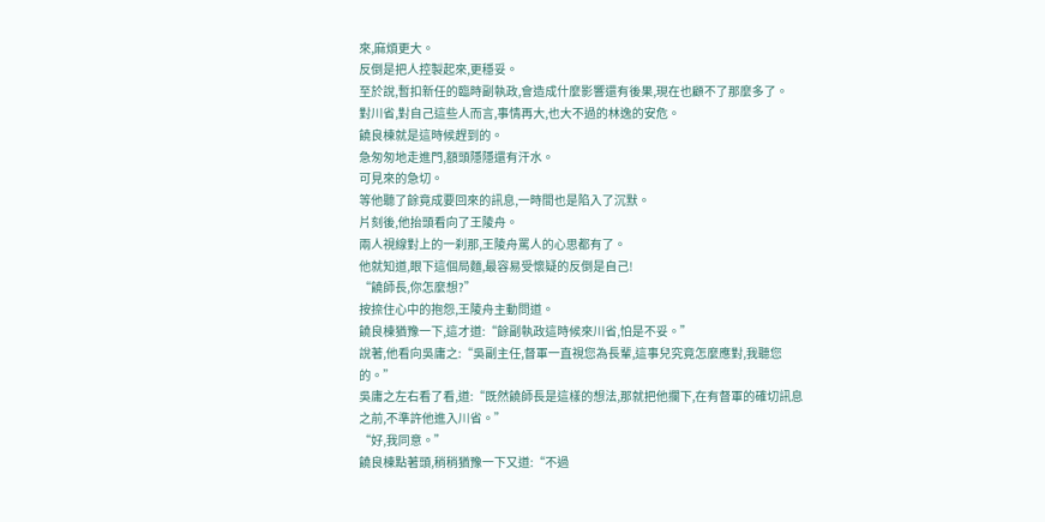來,麻煩更大。
反倒是把人控製起來,更穩妥。
至於說,暫扣新任的臨時副執政,會造成什麼影響還有後果,現在也顧不了那麼多了。
對川省,對自己這些人而言,事情再大,也大不過的林逸的安危。
饒良棟就是這時候趕到的。
急匆匆地走進門,額頭隱隱還有汗水。
可見來的急切。
等他聽了餘竟成要回來的訊息,一時間也是陷入了沉默。
片刻後,他抬頭看向了王陵舟。
兩人視線對上的一刹那,王陵舟罵人的心思都有了。
他就知道,眼下這個局麵,最容易受懷疑的反倒是自己!
“饒師長,你怎麼想?”
按捺住心中的抱怨,王陵舟主動問道。
饒良棟猶豫一下,這才道:“餘副執政這時候來川省,怕是不妥。”
說著,他看向吳庸之:“吳副主任,督軍一直視您為長輩,這事兒究竟怎麼應對,我聽您的。”
吳庸之左右看了看,道:“既然饒師長是這樣的想法,那就把他攔下,在有督軍的確切訊息之前,不準許他進入川省。”
“好,我同意。”
饒良棟點著頭,稍稍猶豫一下又道:“不過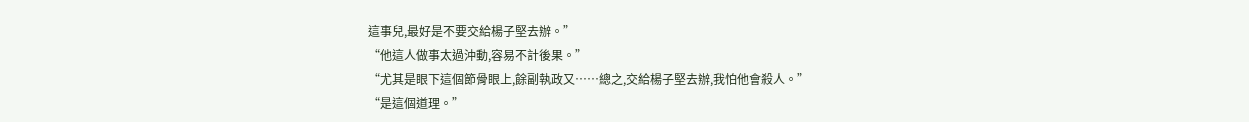這事兒,最好是不要交給楊子堅去辦。”
“他這人做事太過沖動,容易不計後果。”
“尤其是眼下這個節骨眼上,餘副執政又……總之,交給楊子堅去辦,我怕他會殺人。”
“是這個道理。”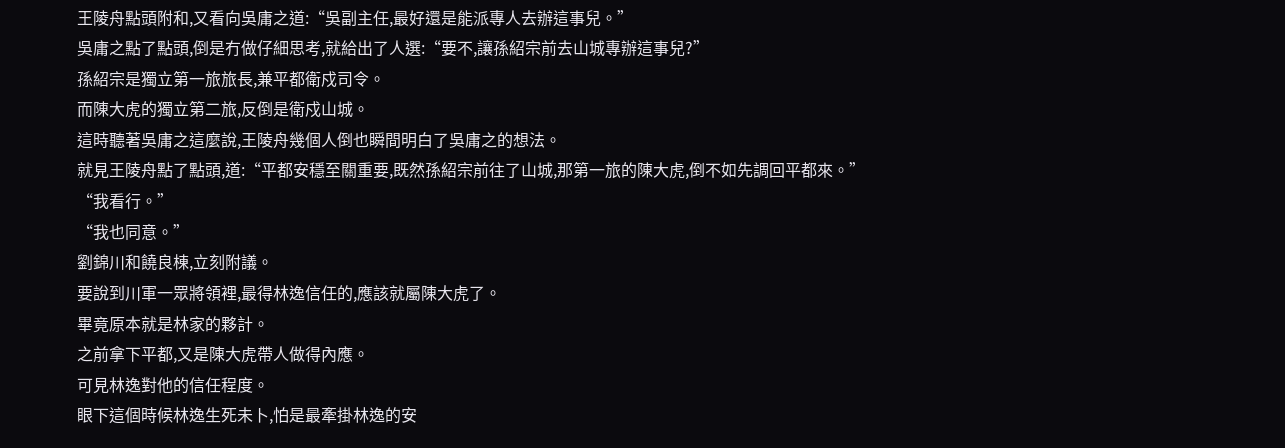王陵舟點頭附和,又看向吳庸之道:“吳副主任,最好還是能派專人去辦這事兒。”
吳庸之點了點頭,倒是冇做仔細思考,就給出了人選:“要不,讓孫紹宗前去山城專辦這事兒?”
孫紹宗是獨立第一旅旅長,兼平都衛戍司令。
而陳大虎的獨立第二旅,反倒是衛戍山城。
這時聽著吳庸之這麼說,王陵舟幾個人倒也瞬間明白了吳庸之的想法。
就見王陵舟點了點頭,道:“平都安穩至關重要,既然孫紹宗前往了山城,那第一旅的陳大虎,倒不如先調回平都來。”
“我看行。”
“我也同意。”
劉錦川和饒良棟,立刻附議。
要說到川軍一眾將領裡,最得林逸信任的,應該就屬陳大虎了。
畢竟原本就是林家的夥計。
之前拿下平都,又是陳大虎帶人做得內應。
可見林逸對他的信任程度。
眼下這個時候林逸生死未卜,怕是最牽掛林逸的安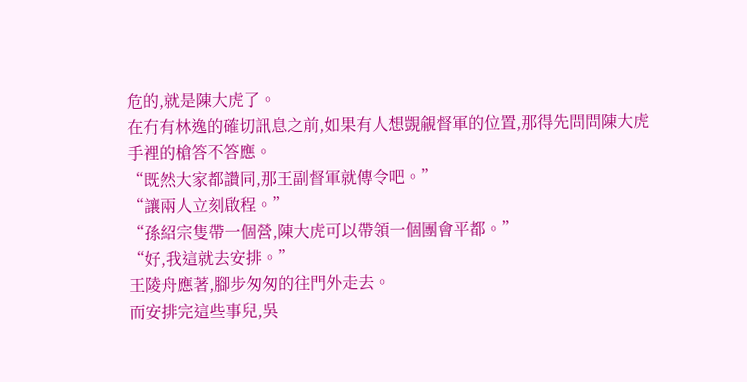危的,就是陳大虎了。
在冇有林逸的確切訊息之前,如果有人想覬覦督軍的位置,那得先問問陳大虎手裡的槍答不答應。
“既然大家都讚同,那王副督軍就傳令吧。”
“讓兩人立刻啟程。”
“孫紹宗隻帶一個營,陳大虎可以帶領一個團會平都。”
“好,我這就去安排。”
王陵舟應著,腳步匆匆的往門外走去。
而安排完這些事兒,吳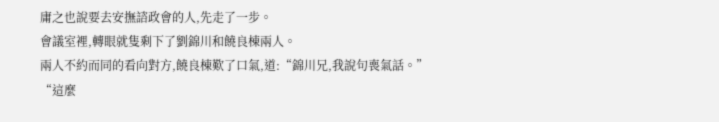庸之也說要去安撫諮政會的人,先走了一步。
會議室裡,轉眼就隻剩下了劉錦川和饒良棟兩人。
兩人不約而同的看向對方,饒良棟歎了口氣,道:“錦川兄,我說句喪氣話。”
“這麼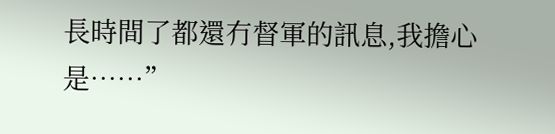長時間了都還冇督軍的訊息,我擔心是……”